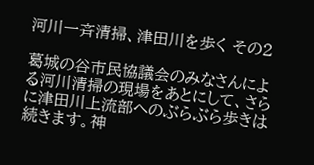河川一斉清掃、津田川を歩く その2

葛城の谷市民協議会のみなさんによる河川清掃の現場をあとにして、さらに津田川上流部へのぶらぶら歩きは続きます。神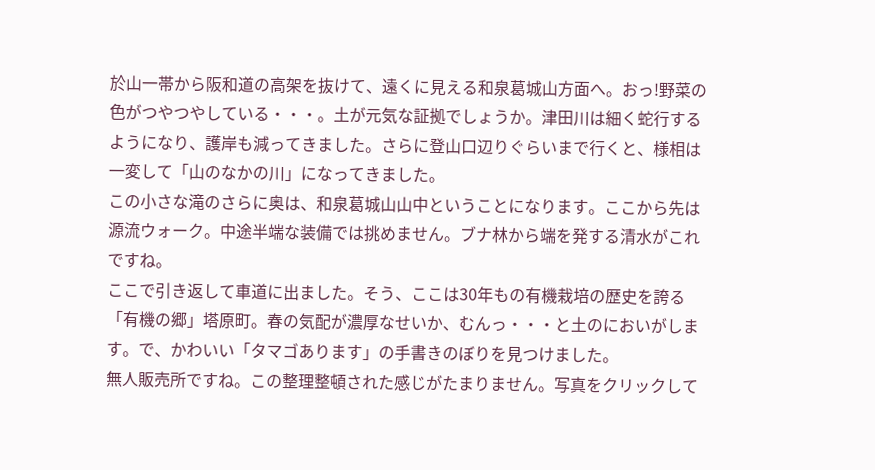於山一帯から阪和道の高架を抜けて、遠くに見える和泉葛城山方面へ。おっ!野菜の色がつやつやしている・・・。土が元気な証拠でしょうか。津田川は細く蛇行するようになり、護岸も減ってきました。さらに登山口辺りぐらいまで行くと、様相は一変して「山のなかの川」になってきました。
この小さな滝のさらに奥は、和泉葛城山山中ということになります。ここから先は源流ウォーク。中途半端な装備では挑めません。ブナ林から端を発する清水がこれですね。
ここで引き返して車道に出ました。そう、ここは30年もの有機栽培の歴史を誇る「有機の郷」塔原町。春の気配が濃厚なせいか、むんっ・・・と土のにおいがします。で、かわいい「タマゴあります」の手書きのぼりを見つけました。
無人販売所ですね。この整理整頓された感じがたまりません。写真をクリックして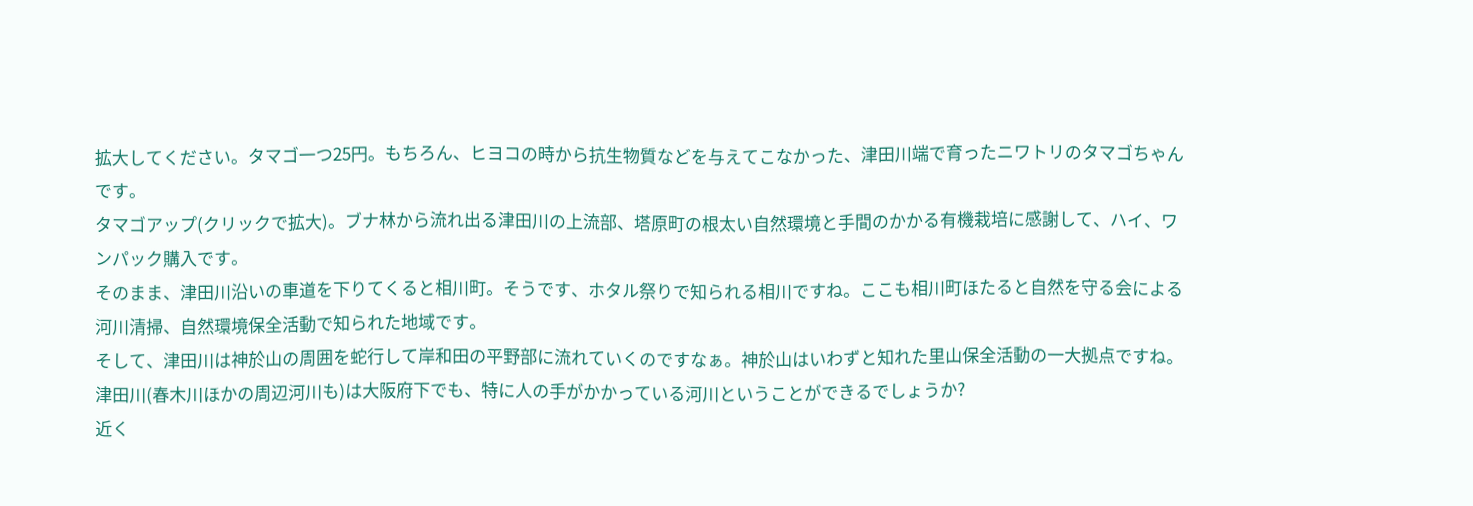拡大してください。タマゴ一つ25円。もちろん、ヒヨコの時から抗生物質などを与えてこなかった、津田川端で育ったニワトリのタマゴちゃんです。
タマゴアップ(クリックで拡大)。ブナ林から流れ出る津田川の上流部、塔原町の根太い自然環境と手間のかかる有機栽培に感謝して、ハイ、ワンパック購入です。
そのまま、津田川沿いの車道を下りてくると相川町。そうです、ホタル祭りで知られる相川ですね。ここも相川町ほたると自然を守る会による河川清掃、自然環境保全活動で知られた地域です。
そして、津田川は神於山の周囲を蛇行して岸和田の平野部に流れていくのですなぁ。神於山はいわずと知れた里山保全活動の一大拠点ですね。津田川(春木川ほかの周辺河川も)は大阪府下でも、特に人の手がかかっている河川ということができるでしょうか?
近く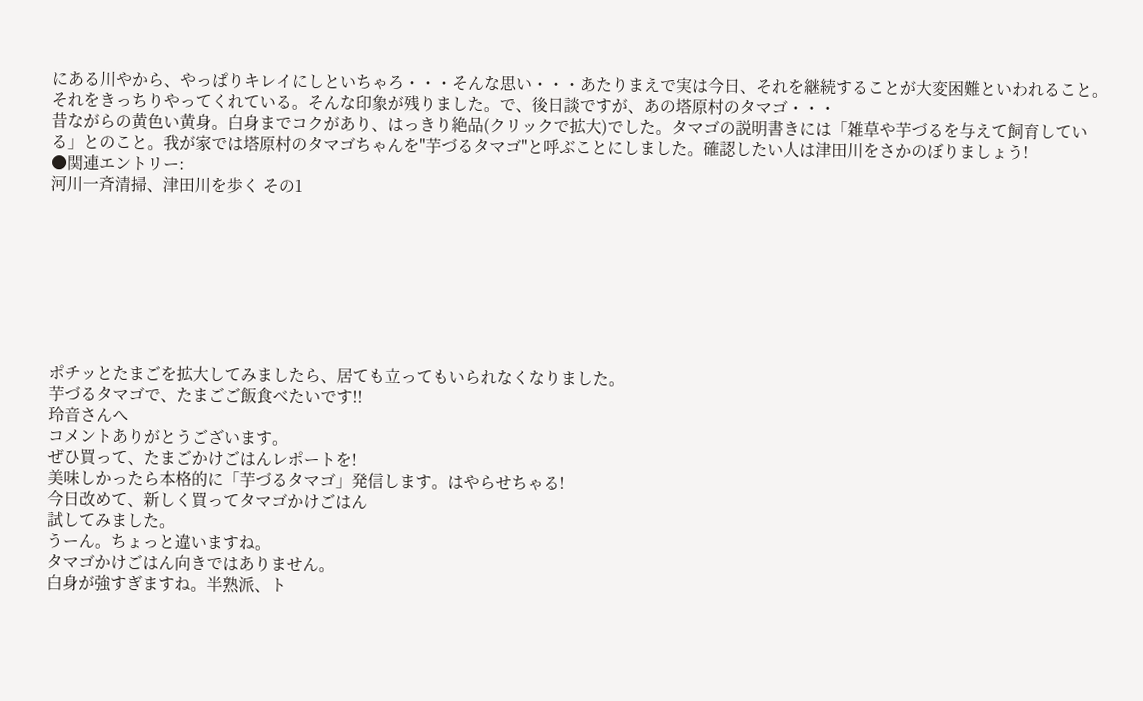にある川やから、やっぱりキレイにしといちゃろ・・・そんな思い・・・あたりまえで実は今日、それを継続することが大変困難といわれること。それをきっちりやってくれている。そんな印象が残りました。で、後日談ですが、あの塔原村のタマゴ・・・
昔ながらの黄色い黄身。白身までコクがあり、はっきり絶品(クリックで拡大)でした。タマゴの説明書きには「雑草や芋づるを与えて飼育している」とのこと。我が家では塔原村のタマゴちゃんを"芋づるタマゴ"と呼ぶことにしました。確認したい人は津田川をさかのぼりましょう!
●関連エントリー:
河川一斉清掃、津田川を歩く その1








ポチッとたまごを拡大してみましたら、居ても立ってもいられなくなりました。
芋づるタマゴで、たまごご飯食べたいです!!
玲音さんへ
コメントありがとうございます。
ぜひ買って、たまごかけごはんレポートを!
美味しかったら本格的に「芋づるタマゴ」発信します。はやらせちゃる!
今日改めて、新しく買ってタマゴかけごはん
試してみました。
うーん。ちょっと違いますね。
タマゴかけごはん向きではありません。
白身が強すぎますね。半熟派、ト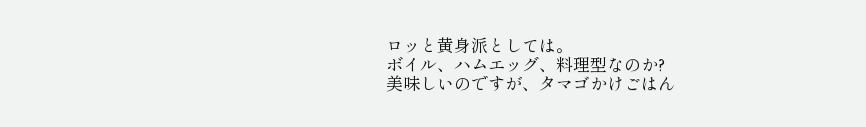ロッと黄身派としては。
ボイル、ハムエッグ、料理型なのか?
美味しいのですが、タマゴかけごはん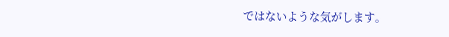ではないような気がします。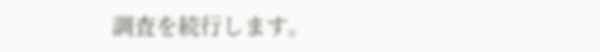調査を続行します。